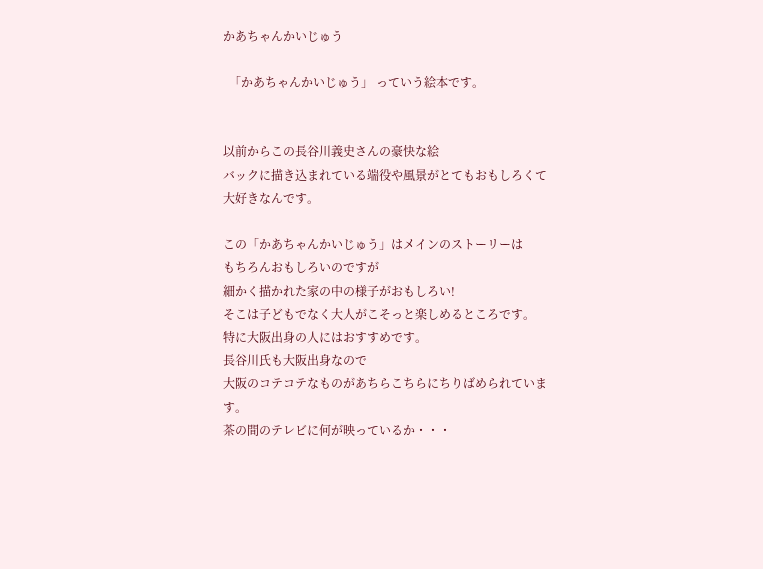かあちゃんかいじゅう

  「かあちゃんかいじゅう」 っていう絵本です。


以前からこの長谷川義史さんの豪快な絵
バックに描き込まれている端役や風景がとてもおもしろくて大好きなんです。

この「かあちゃんかいじゅう」はメインのストーリーは
もちろんおもしろいのですが
細かく描かれた家の中の様子がおもしろい!
そこは子どもでなく大人がこそっと楽しめるところです。
特に大阪出身の人にはおすすめです。
長谷川氏も大阪出身なので
大阪のコテコテなものがあちらこちらにちりばめられています。
茶の間のテレビに何が映っているか・・・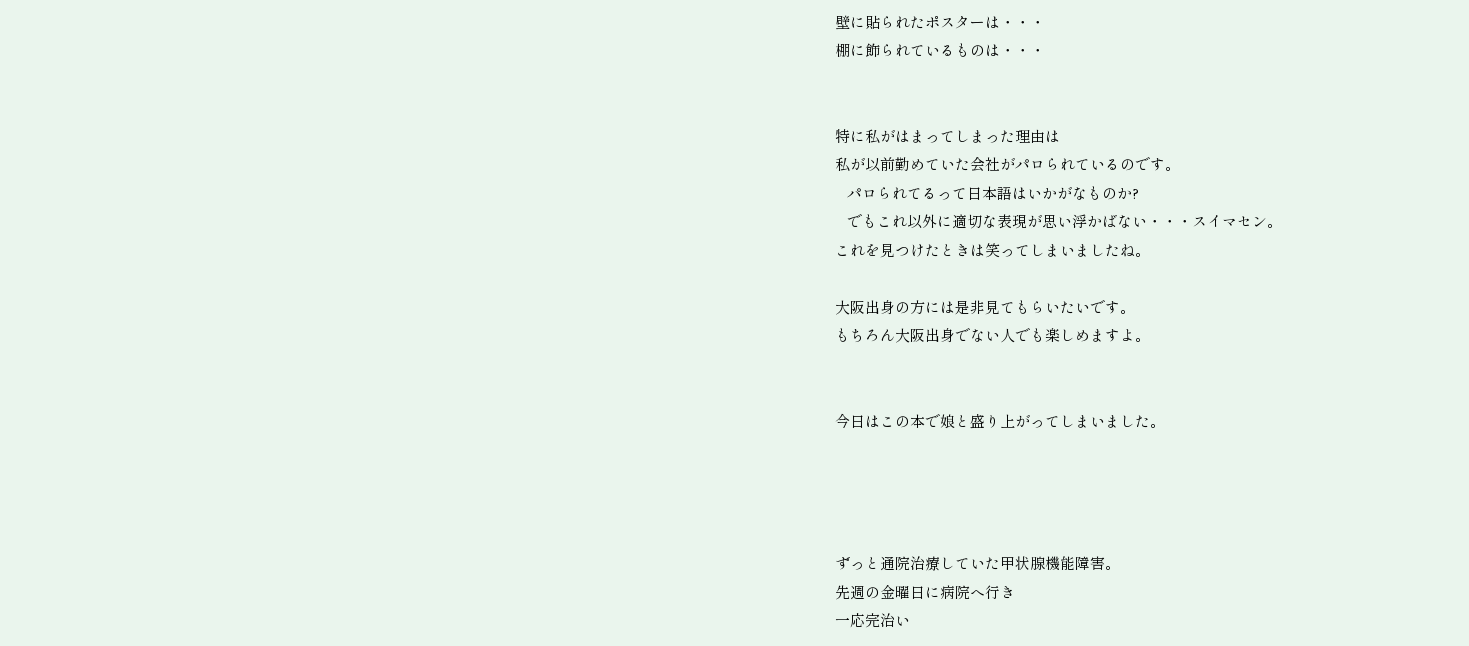壁に貼られたポスターは・・・
棚に飾られているものは・・・


特に私がはまってしまった理由は
私が以前勤めていた会社がパロられているのです。
   パロられてるって日本語はいかがなものか?
   でもこれ以外に適切な表現が思い浮かばない・・・スイマセン。
これを見つけたときは笑ってしまいましたね。

大阪出身の方には是非見てもらいたいです。
もちろん大阪出身でない人でも楽しめますよ。


今日はこの本で娘と盛り上がってしまいました。




ずっと通院治療していた甲状腺機能障害。
先週の金曜日に病院へ行き
一応完治い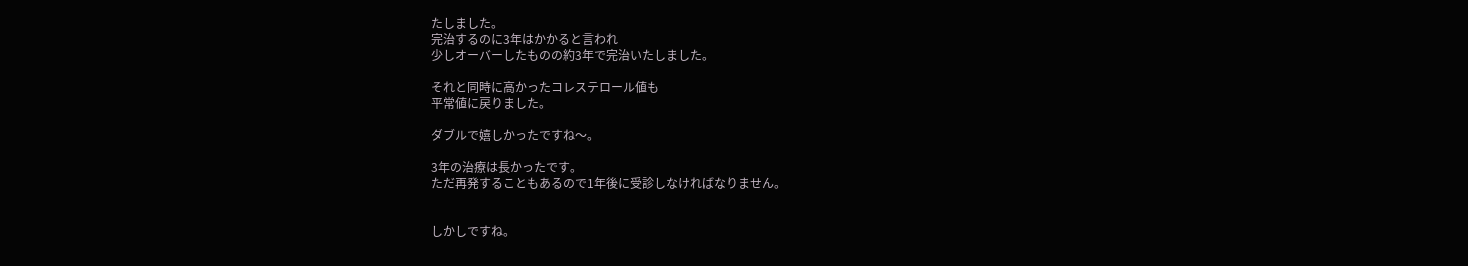たしました。
完治するのに3年はかかると言われ
少しオーバーしたものの約3年で完治いたしました。

それと同時に高かったコレステロール値も
平常値に戻りました。

ダブルで嬉しかったですね〜。

3年の治療は長かったです。
ただ再発することもあるので1年後に受診しなければなりません。


しかしですね。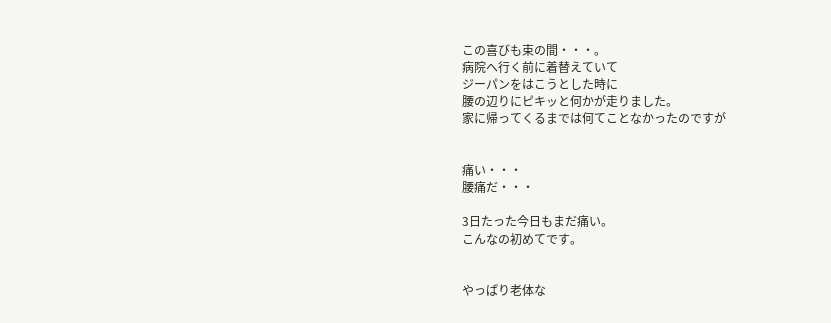この喜びも束の間・・・。
病院へ行く前に着替えていて
ジーパンをはこうとした時に
腰の辺りにピキッと何かが走りました。
家に帰ってくるまでは何てことなかったのですが


痛い・・・
腰痛だ・・・

3日たった今日もまだ痛い。
こんなの初めてです。


やっぱり老体な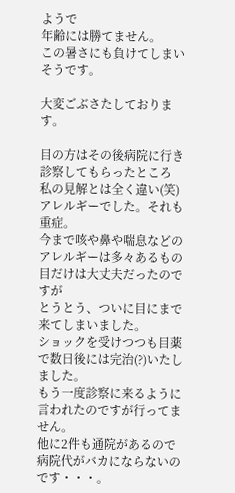ようで
年齢には勝てません。
この暑さにも負けてしまいそうです。

大変ごぶさたしております。

目の方はその後病院に行き診察してもらったところ
私の見解とは全く違い(笑)
アレルギーでした。それも重症。
今まで咳や鼻や喘息などのアレルギーは多々あるもの
目だけは大丈夫だったのですが
とうとう、ついに目にまで来てしまいました。
ショックを受けつつも目薬で数日後には完治(?)いたしました。
もう一度診察に来るように言われたのですが行ってません。
他に2件も通院があるので
病院代がバカにならないのです・・・。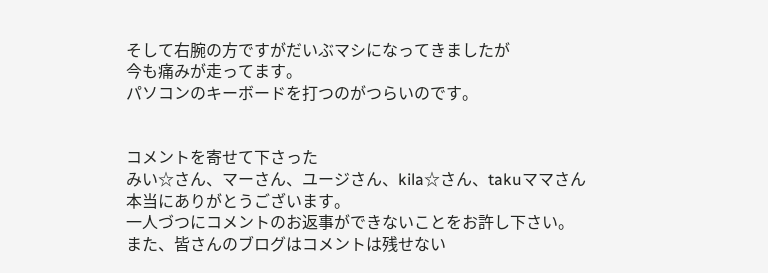そして右腕の方ですがだいぶマシになってきましたが
今も痛みが走ってます。
パソコンのキーボードを打つのがつらいのです。


コメントを寄せて下さった
みい☆さん、マーさん、ユージさん、kila☆さん、takuママさん
本当にありがとうございます。
一人づつにコメントのお返事ができないことをお許し下さい。
また、皆さんのブログはコメントは残せない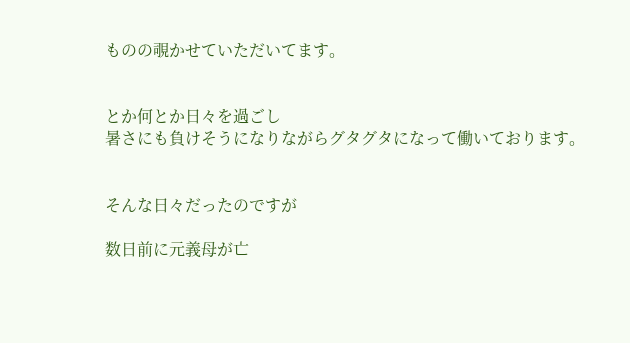ものの覗かせていただいてます。


とか何とか日々を過ごし
暑さにも負けそうになりながらグタグタになって働いております。


そんな日々だったのですが

数日前に元義母が亡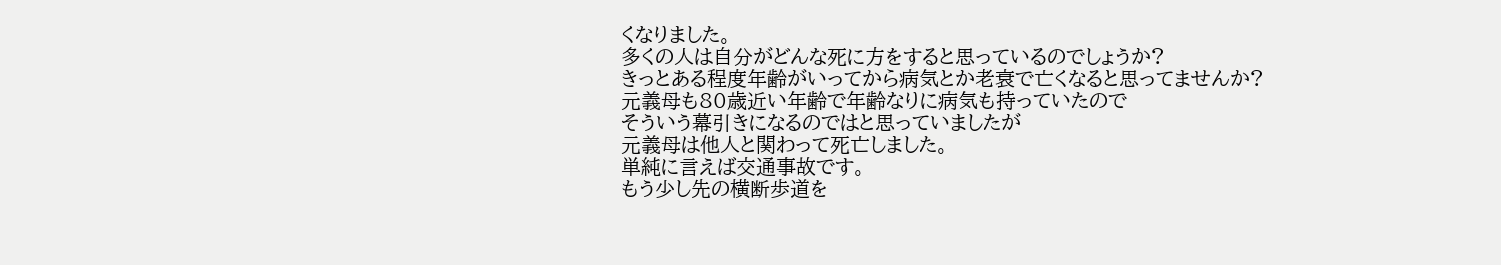くなりました。
多くの人は自分がどんな死に方をすると思っているのでしょうか?
きっとある程度年齢がいってから病気とか老衰で亡くなると思ってませんか?
元義母も80歳近い年齢で年齢なりに病気も持っていたので
そういう幕引きになるのではと思っていましたが
元義母は他人と関わって死亡しました。
単純に言えば交通事故です。
もう少し先の横断歩道を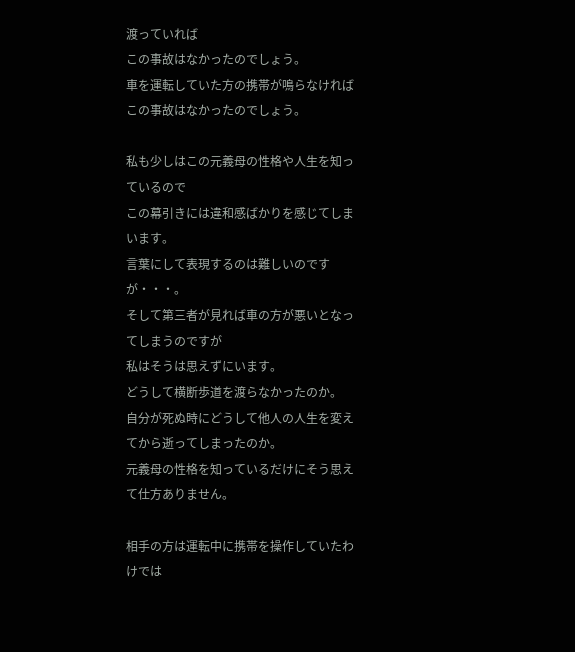渡っていれば
この事故はなかったのでしょう。
車を運転していた方の携帯が鳴らなければ
この事故はなかったのでしょう。

私も少しはこの元義母の性格や人生を知っているので
この幕引きには違和感ばかりを感じてしまいます。
言葉にして表現するのは難しいのですが・・・。
そして第三者が見れば車の方が悪いとなってしまうのですが
私はそうは思えずにいます。
どうして横断歩道を渡らなかったのか。
自分が死ぬ時にどうして他人の人生を変えてから逝ってしまったのか。
元義母の性格を知っているだけにそう思えて仕方ありません。

相手の方は運転中に携帯を操作していたわけでは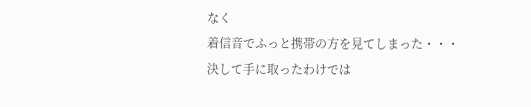なく
着信音でふっと携帯の方を見てしまった・・・
決して手に取ったわけでは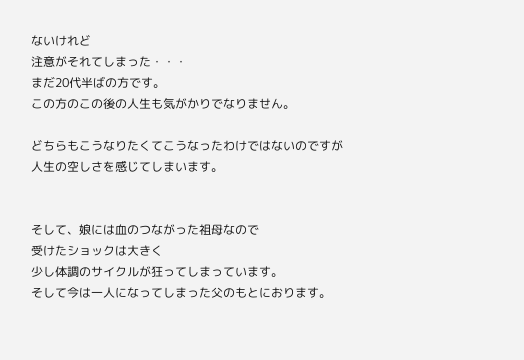ないけれど
注意がそれてしまった・・・
まだ20代半ばの方です。
この方のこの後の人生も気がかりでなりません。

どちらもこうなりたくてこうなったわけではないのですが
人生の空しさを感じてしまいます。


そして、娘には血のつながった祖母なので
受けたショックは大きく
少し体調のサイクルが狂ってしまっています。
そして今は一人になってしまった父のもとにおります。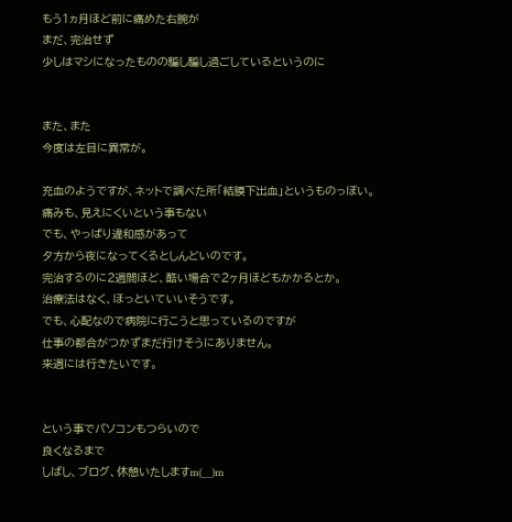もう1ヵ月ほど前に痛めた右腕が
まだ、完治せず
少しはマシになったものの騙し騙し過ごしているというのに


また、また
今度は左目に異常が。

充血のようですが、ネットで調べた所「結膜下出血」というものっぽい。
痛みも、見えにくいという事もない
でも、やっぱり違和感があって
夕方から夜になってくるとしんどいのです。
完治するのに2週間ほど、酷い場合で2ヶ月ほどもかかるとか。
治療法はなく、ほっといていいそうです。
でも、心配なので病院に行こうと思っているのですが
仕事の都合がつかずまだ行けそうにありません。
来週には行きたいです。


という事でパソコンもつらいので
良くなるまで
しばし、ブログ、休憩いたしますm(__)m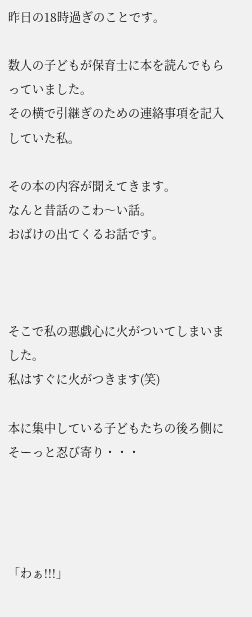昨日の18時過ぎのことです。

数人の子どもが保育士に本を読んでもらっていました。
その横で引継ぎのための連絡事項を記入していた私。

その本の内容が聞えてきます。
なんと昔話のこわ〜い話。
おばけの出てくるお話です。



そこで私の悪戯心に火がついてしまいました。
私はすぐに火がつきます(笑)

本に集中している子どもたちの後ろ側に
そーっと忍び寄り・・・




「わぁ!!!」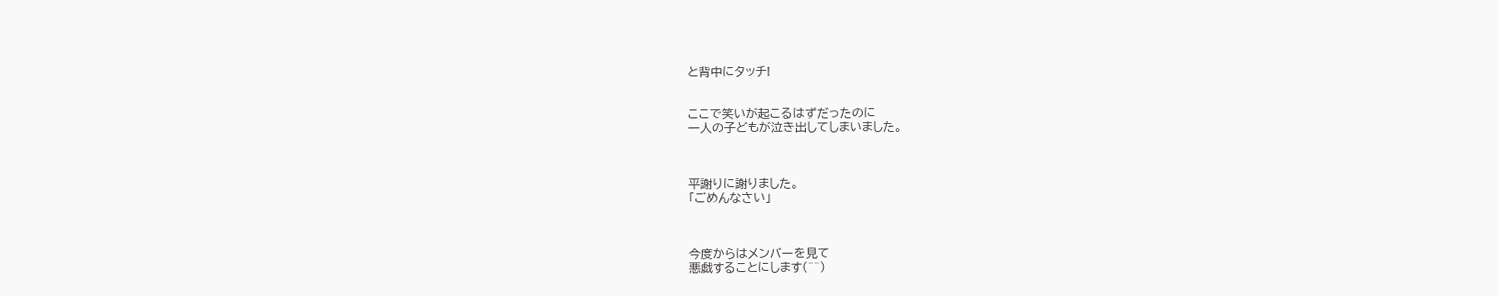と背中にタッチ!


ここで笑いが起こるはずだったのに
一人の子どもが泣き出してしまいました。



平謝りに謝りました。
「ごめんなさい」



今度からはメンバーを見て
悪戯することにします(^^)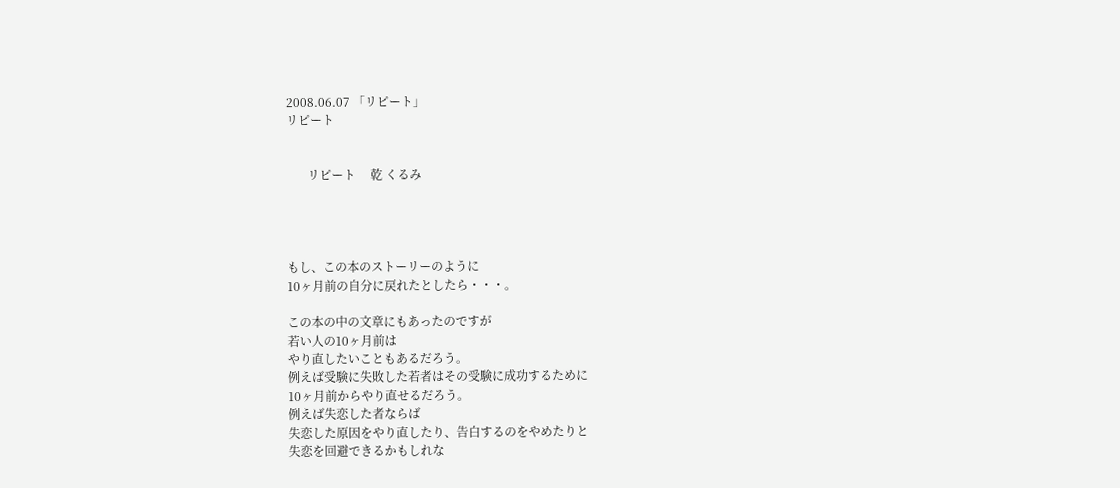2008.06.07 「リピート」
リピート


       リピート     乾 くるみ




もし、この本のストーリーのように
10ヶ月前の自分に戻れたとしたら・・・。

この本の中の文章にもあったのですが
若い人の10ヶ月前は
やり直したいこともあるだろう。
例えば受験に失敗した若者はその受験に成功するために
10ヶ月前からやり直せるだろう。
例えば失恋した者ならば
失恋した原因をやり直したり、告白するのをやめたりと
失恋を回避できるかもしれな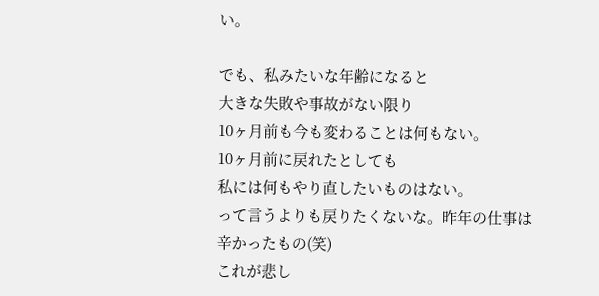い。

でも、私みたいな年齢になると
大きな失敗や事故がない限り
10ヶ月前も今も変わることは何もない。
10ヶ月前に戻れたとしても
私には何もやり直したいものはない。
って言うよりも戻りたくないな。昨年の仕事は辛かったもの(笑)
これが悲し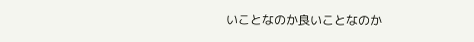いことなのか良いことなのか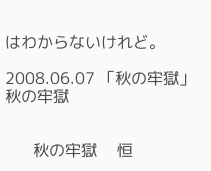はわからないけれど。

2008.06.07 「秋の牢獄」
秋の牢獄


       秋の牢獄     恒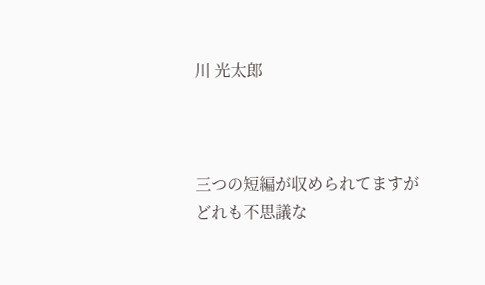川 光太郎



三つの短編が収められてますが
どれも不思議な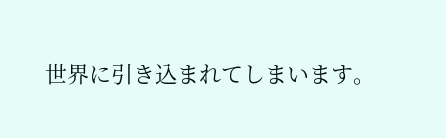世界に引き込まれてしまいます。